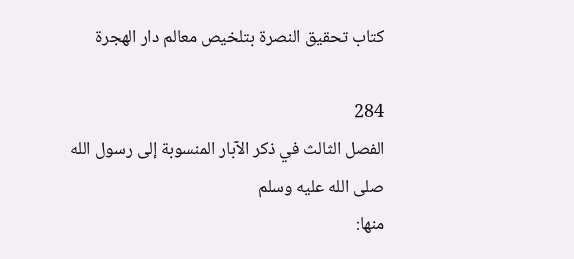كتاب تحقيق النصرة بتلخيص معالم دار الهجرة

284
الفصل الثالث في ذكر الآبار المنسوبة إلى رسول الله صلى الله عليه وسلم
منها: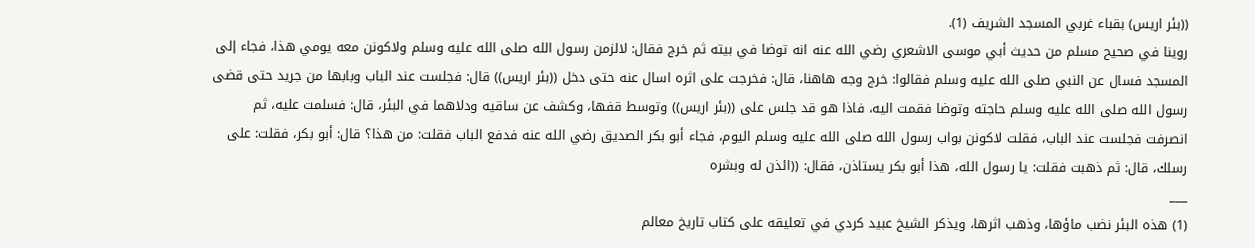((بئر اريس) بقباء غربي المسجد الشريف (1).
روينا في صحيح مسلم من حديث أبي موسى الاشعري رضي الله عنه انه توضا في بيته ثم خرج فقال: لالزمن رسول الله صلى الله عليه وسلم ولاكونن معه يومي هذا، فجاء إلى المسجد فسال عن النبي صلى الله عليه وسلم فقالوا: خرج وجه هاهنا، قال: فخرجت على اثره اسال عنه حتى دخل ((بئر اريس)) قال: فجلست عند الباب وبابها من جريد حتى قضى رسول الله صلى الله عليه وسلم حاجته وتوضا فقمت اليه، فاذا هو قد جلس على ((بئر اريس)) وتوسط قفها، وكشف عن ساقيه ودلاهما في البئر، قال: فسلمت عليه، ثم انصرفت فجلست عند الباب، فقلت لاكونن بواب رسول الله صلى الله عليه وسلم اليوم، فجاء أبو بكر الصديق رضي الله عنه فدفع الباب فقلت: من هذا؟ قال: أبو بكر، فقلت: على رسلك، قال: ثم ذهبت فقلت: يا رسول الله، هذا أبو بكر يستاذن، فقال: ((ائذن له وبشره
___
(1) هذه البئر نضب ماؤها، وذهب اثرها، ويذكر الشيخ عبيد كردي في تعليقه على كتاب تاريخ معالم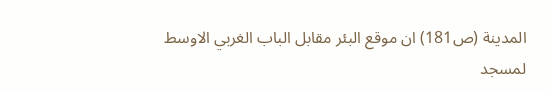المدينة (ص181) ان موقع البئر مقابل الباب الغربي الاوسط لمسجد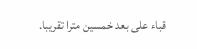قباء على بعد خمسين مترا تقريبا.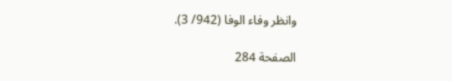وانظر وفاء الوفا (942/ 3).

الصفحة 284